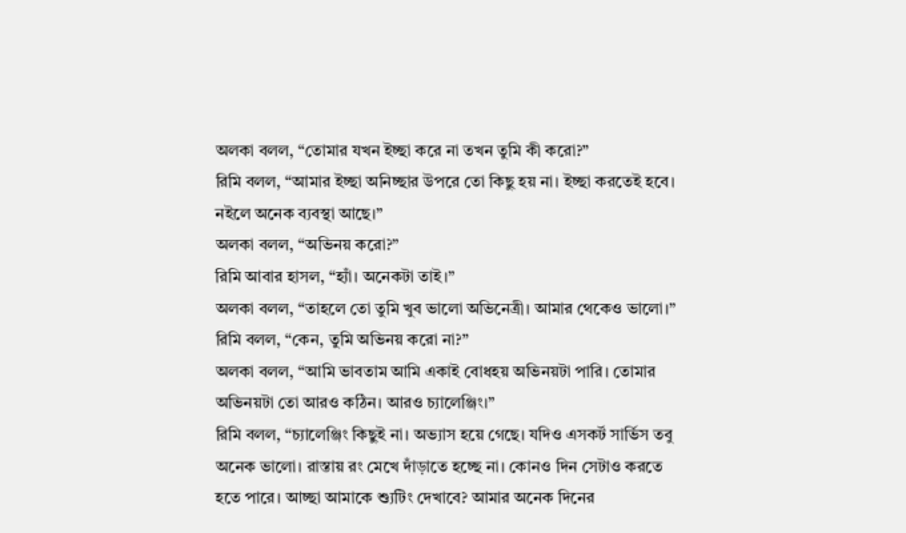অলকা বলল, “তোমার যখন ইচ্ছা করে না তখন তুমি কী করো?”
রিমি বলল, “আমার ইচ্ছা অনিচ্ছার উপরে তো কিছু হয় না। ইচ্ছা করতেই হবে। নইলে অনেক ব্যবস্থা আছে।”
অলকা বলল, “অভিনয় করো?”
রিমি আবার হাসল, “হ্যাঁ। অনেকটা তাই।”
অলকা বলল, “তাহলে তো তুমি খুব ভালো অভিনেত্রী। আমার থেকেও ভালো।”
রিমি বলল, “কেন, তুমি অভিনয় করো না?”
অলকা বলল, “আমি ভাবতাম আমি একাই বোধহয় অভিনয়টা পারি। তোমার অভিনয়টা তো আরও কঠিন। আরও চ্যালেঞ্জিং।”
রিমি বলল, “চ্যালেঞ্জিং কিছুই না। অভ্যাস হয়ে গেছে। যদিও এসকর্ট সার্ভিস তবু অনেক ভালো। রাস্তায় রং মেখে দাঁড়াতে হচ্ছে না। কোনও দিন সেটাও করতে হতে পারে। আচ্ছা আমাকে শ্যুটিং দেখাবে? আমার অনেক দিনের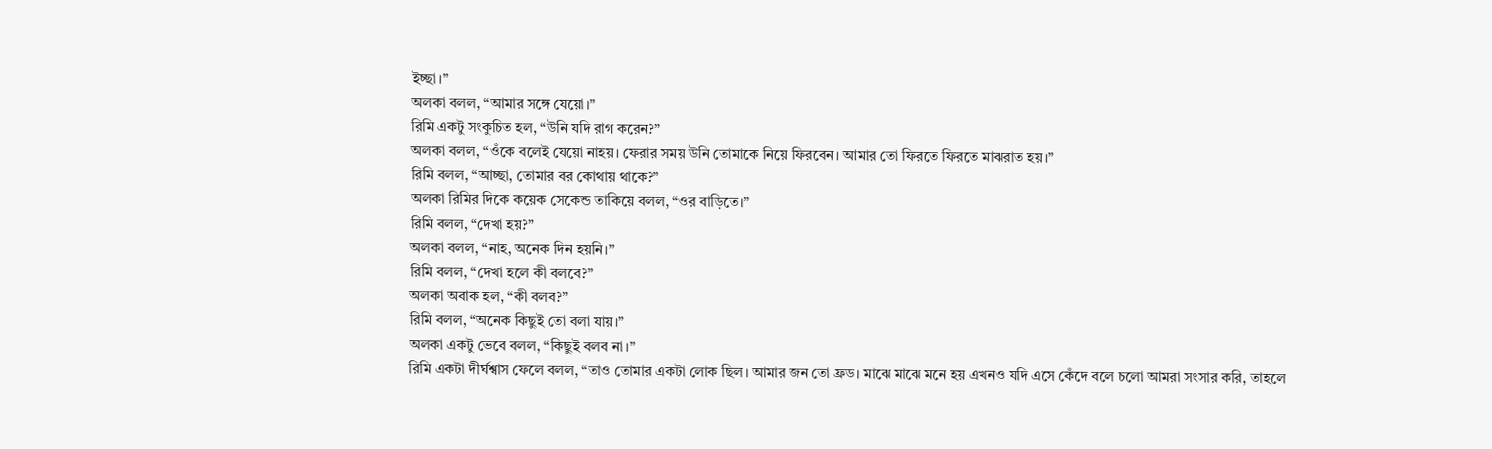ইচ্ছা।”
অলকা বলল, “আমার সঙ্গে যেয়ো।”
রিমি একটু সংকুচিত হল, “উনি যদি রাগ করেন?”
অলকা বলল, “ওঁকে বলেই যেয়ো নাহয়। ফেরার সময় উনি তোমাকে নিয়ে ফিরবেন। আমার তো ফিরতে ফিরতে মাঝরাত হয়।”
রিমি বলল, “আচ্ছা, তোমার বর কোথায় থাকে?”
অলকা রিমির দিকে কয়েক সেকেন্ড তাকিয়ে বলল, “ওর বাড়িতে।”
রিমি বলল, “দেখা হয়?”
অলকা বলল, “নাহ, অনেক দিন হয়নি।”
রিমি বলল, “দেখা হলে কী বলবে?”
অলকা অবাক হল, “কী বলব?”
রিমি বলল, “অনেক কিছুই তো বলা যায়।”
অলকা একটু ভেবে বলল, “কিছুই বলব না।”
রিমি একটা দীর্ঘশ্বাস ফেলে বলল, “তাও তোমার একটা লোক ছিল। আমার জন তো ফ্রড। মাঝে মাঝে মনে হয় এখনও যদি এসে কেঁদে বলে চলো আমরা সংসার করি, তাহলে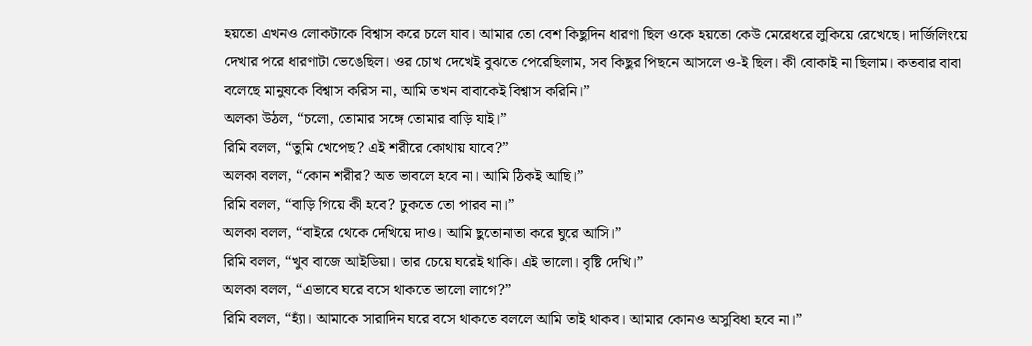হয়তো এখনও লোকটাকে বিশ্বাস করে চলে যাব। আমার তো বেশ কিছুদিন ধারণা ছিল ওকে হয়তো কেউ মেরেধরে লুকিয়ে রেখেছে। দার্জিলিংয়ে দেখার পরে ধারণাটা ভেঙেছিল। ওর চোখ দেখেই বুঝতে পেরেছিলাম, সব কিছুর পিছনে আসলে ও-ই ছিল। কী বোকাই না ছিলাম। কতবার বাবা বলেছে মানুষকে বিশ্বাস করিস না, আমি তখন বাবাকেই বিশ্বাস করিনি।”
অলকা উঠল, “চলো, তোমার সঙ্গে তোমার বাড়ি যাই।”
রিমি বলল, “তুমি খেপেছ? এই শরীরে কোথায় যাবে?”
অলকা বলল, “কোন শরীর? অত ভাবলে হবে না। আমি ঠিকই আছি।”
রিমি বলল, “বাড়ি গিয়ে কী হবে? ঢুকতে তো পারব না।”
অলকা বলল, “বাইরে থেকে দেখিয়ে দাও। আমি ছুতোনাতা করে ঘুরে আসি।”
রিমি বলল, “খুব বাজে আইডিয়া। তার চেয়ে ঘরেই থাকি। এই ভালো। বৃষ্টি দেখি।”
অলকা বলল, “এভাবে ঘরে বসে থাকতে ভালো লাগে?”
রিমি বলল, “হ্যাঁ। আমাকে সারাদিন ঘরে বসে থাকতে বললে আমি তাই থাকব। আমার কোনও অসুবিধা হবে না।”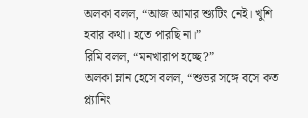অলকা বলল, “আজ আমার শ্যুটিং নেই। খুশি হবার কথা। হতে পারছি না।”
রিমি বলল, “মনখারাপ হচ্ছে?”
অলকা ম্লান হেসে বলল, “শুভর সঙ্গে বসে কত প্ল্যানিং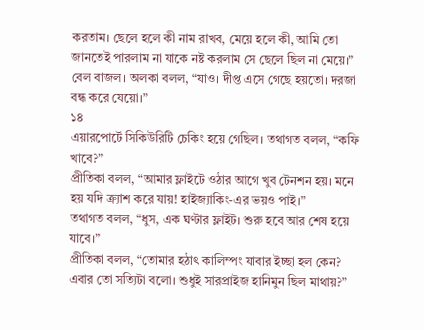করতাম। ছেলে হলে কী নাম রাখব, মেয়ে হলে কী, আমি তো জানতেই পারলাম না যাকে নষ্ট করলাম সে ছেলে ছিল না মেয়ে।”
বেল বাজল। অলকা বলল, “যাও। দীপ্ত এসে গেছে হয়তো। দরজা বন্ধ করে যেয়ো।”
১৪
এয়ারপোর্টে সিকিউরিটি চেকিং হয়ে গেছিল। তথাগত বলল, “কফি খাবে?”
প্রীতিকা বলল, “আমার ফ্লাইটে ওঠার আগে খুব টেনশন হয়। মনে হয় যদি ক্র্যাশ করে যায়! হাইজ্যাকিং-এর ভয়ও পাই।”
তথাগত বলল, “ধুস, এক ঘণ্টার ফ্লাইট। শুরু হবে আর শেষ হয়ে যাবে।”
প্রীতিকা বলল, “তোমার হঠাৎ কালিম্পং যাবার ইচ্ছা হল কেন? এবার তো সত্যিটা বলো। শুধুই সারপ্রাইজ হানিমুন ছিল মাথায়?”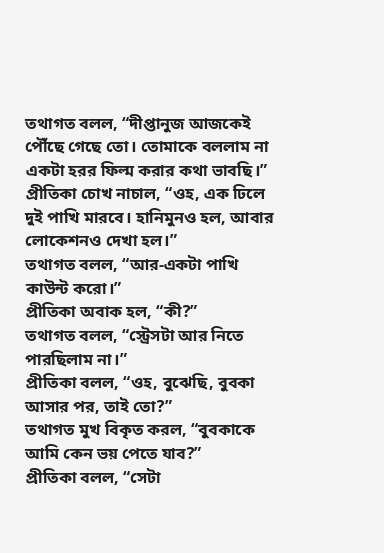তথাগত বলল, “দীপ্তানুজ আজকেই পৌঁছে গেছে তো। তোমাকে বললাম না একটা হরর ফিল্ম করার কথা ভাবছি।”
প্রীতিকা চোখ নাচাল, “ওহ, এক ঢিলে দুই পাখি মারবে। হানিমুনও হল, আবার লোকেশনও দেখা হল।”
তথাগত বলল, “আর-একটা পাখি কাউন্ট করো।”
প্রীতিকা অবাক হল, “কী?”
তথাগত বলল, “স্ট্রেসটা আর নিতে পারছিলাম না।”
প্রীতিকা বলল, “ওহ, বুঝেছি, বুবকা আসার পর, তাই তো?”
তথাগত মুখ বিকৃত করল, “বুবকাকে আমি কেন ভয় পেতে যাব?”
প্রীতিকা বলল, “সেটা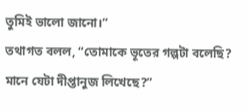তুমিই ভালো জানো।”
তথাগত বলল, “তোমাকে ভূতের গল্পটা বলেছি? মানে যেটা দীপ্তানুজ লিখেছে?”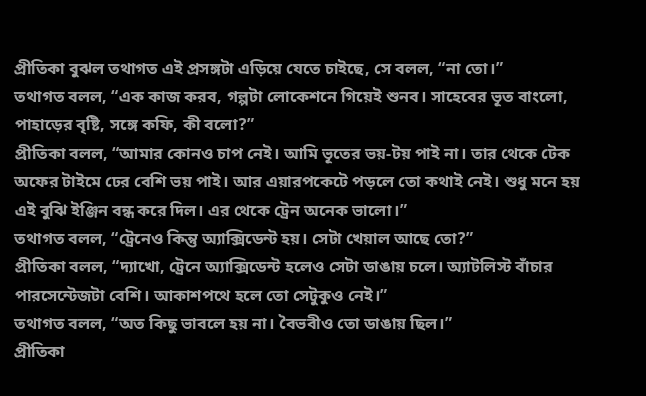প্রীতিকা বুঝল তথাগত এই প্রসঙ্গটা এড়িয়ে যেতে চাইছে, সে বলল, “না তো।”
তথাগত বলল, “এক কাজ করব, গল্পটা লোকেশনে গিয়েই শুনব। সাহেবের ভূত বাংলো, পাহাড়ের বৃষ্টি, সঙ্গে কফি, কী বলো?”
প্রীতিকা বলল, “আমার কোনও চাপ নেই। আমি ভূতের ভয়-টয় পাই না। তার থেকে টেক অফের টাইমে ঢের বেশি ভয় পাই। আর এয়ারপকেটে পড়লে তো কথাই নেই। শুধু মনে হয় এই বুঝি ইঞ্জিন বন্ধ করে দিল। এর থেকে ট্রেন অনেক ভালো।”
তথাগত বলল, “ট্রেনেও কিন্তু অ্যাক্সিডেন্ট হয়। সেটা খেয়াল আছে তো?”
প্রীতিকা বলল, “দ্যাখো, ট্রেনে অ্যাক্সিডেন্ট হলেও সেটা ডাঙায় চলে। অ্যাটলিস্ট বাঁচার পারসেন্টেজটা বেশি। আকাশপথে হলে তো সেটুকুও নেই।”
তথাগত বলল, “অত কিছু ভাবলে হয় না। বৈভবীও তো ডাঙায় ছিল।”
প্রীতিকা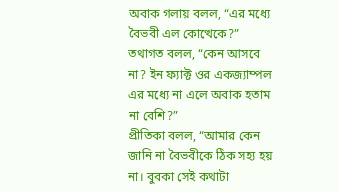অবাক গলায় বলল, “এর মধ্যে বৈভবী এল কোত্থেকে?”
তথাগত বলল, “কেন আসবে না? ইন ফ্যাক্ট ওর একজ্যাম্পল এর মধ্যে না এলে অবাক হতাম না বেশি?”
প্রীতিকা বলল, “আমার কেন জানি না বৈভবীকে ঠিক সহ্য হয় না। বুবকা সেই কথাটা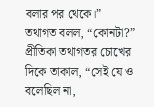বলার পর থেকে।”
তথাগত বলল, “কোনটা?”
প্রীতিকা তথাগতর চোখের দিকে তাকাল, “সেই যে ও বলেছিল না,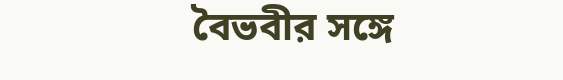বৈভবীর সঙ্গে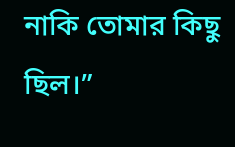নাকি তোমার কিছু ছিল।”